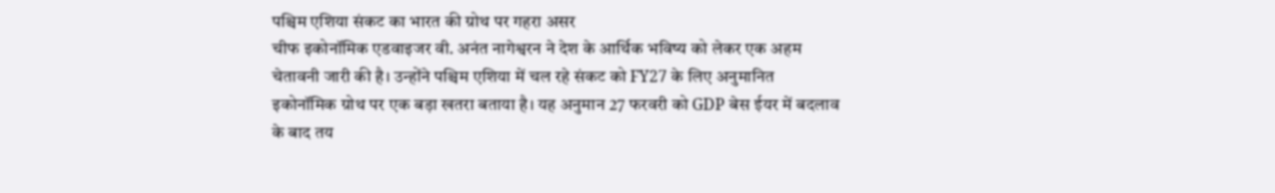पश्चिम एशिया संकट का भारत की ग्रोथ पर गहरा असर
चीफ इकोनॉमिक एडवाइजर वी. अनंत नागेश्वरन ने देश के आर्थिक भविष्य को लेकर एक अहम चेतावनी जारी की है। उन्होंने पश्चिम एशिया में चल रहे संकट को FY27 के लिए अनुमानित इकोनॉमिक ग्रोथ पर एक बड़ा खतरा बताया है। यह अनुमान 27 फरवरी को GDP बेस ईयर में बदलाव के बाद तय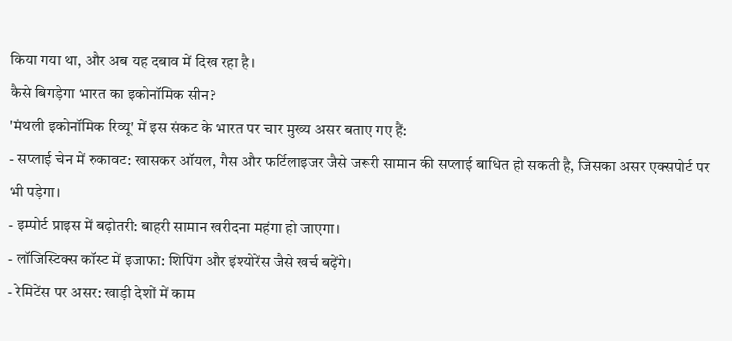किया गया था, और अब यह दबाव में दिख रहा है।
कैसे बिगड़ेगा भारत का इकोनॉमिक सीन?
'मंथली इकोनॉमिक रिव्यू' में इस संकट के भारत पर चार मुख्य असर बताए गए हैं:
- सप्लाई चेन में रुकावट: खासकर ऑयल, गैस और फर्टिलाइजर जैसे जरूरी सामान की सप्लाई बाधित हो सकती है, जिसका असर एक्सपोर्ट पर भी पड़ेगा।
- इम्पोर्ट प्राइस में बढ़ोतरी: बाहरी सामान खरीदना महंगा हो जाएगा।
- लॉजिस्टिक्स कॉस्ट में इजाफा: शिपिंग और इंश्योरेंस जैसे खर्च बढ़ेंगे।
- रेमिटेंस पर असर: खाड़ी देशों में काम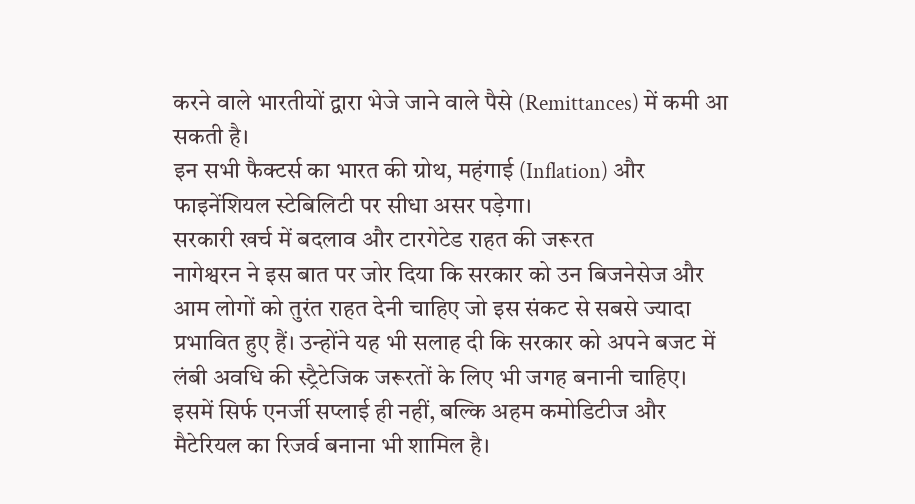करने वाले भारतीयों द्वारा भेजे जाने वाले पैसे (Remittances) में कमी आ सकती है।
इन सभी फैक्टर्स का भारत की ग्रोथ, महंगाई (Inflation) और फाइनेंशियल स्टेबिलिटी पर सीधा असर पड़ेगा।
सरकारी खर्च में बदलाव और टारगेटेड राहत की जरूरत
नागेश्वरन ने इस बात पर जोर दिया कि सरकार को उन बिजनेसेज और आम लोगों को तुरंत राहत देनी चाहिए जो इस संकट से सबसे ज्यादा प्रभावित हुए हैं। उन्होंने यह भी सलाह दी कि सरकार को अपने बजट में लंबी अवधि की स्ट्रैटेजिक जरूरतों के लिए भी जगह बनानी चाहिए। इसमें सिर्फ एनर्जी सप्लाई ही नहीं, बल्कि अहम कमोडिटीज और मैटेरियल का रिजर्व बनाना भी शामिल है।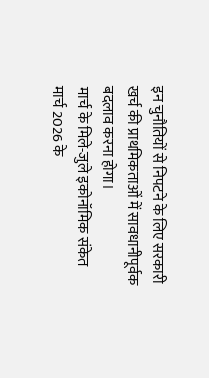इन चुनौतियों से निपटने के लिए सरकारी खर्च की प्राथमिकताओं में सावधानीपूर्वक बदलाव करना होगा।
मार्च के मिले-जुले इकोनॉमिक संकेत
मार्च 2026 के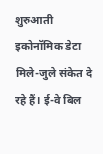शुरुआती इकोनॉमिक डेटा मिले-जुले संकेत दे रहे हैं। ई-वे बिल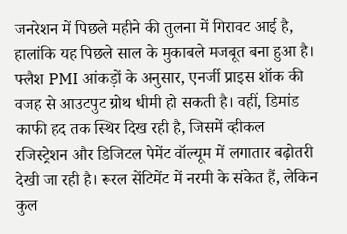जनरेशन में पिछले महीने की तुलना में गिरावट आई है, हालांकि यह पिछले साल के मुकाबले मजबूत बना हुआ है। फ्लैश PMI आंकड़ों के अनुसार, एनर्जी प्राइस शॉक की वजह से आउटपुट ग्रोथ धीमी हो सकती है। वहीं, डिमांड काफी हद तक स्थिर दिख रही है, जिसमें व्हीकल रजिस्ट्रेशन और डिजिटल पेमेंट वॉल्यूम में लगातार बढ़ोतरी देखी जा रही है। रूरल सेंटिमेंट में नरमी के संकेत हैं, लेकिन कुल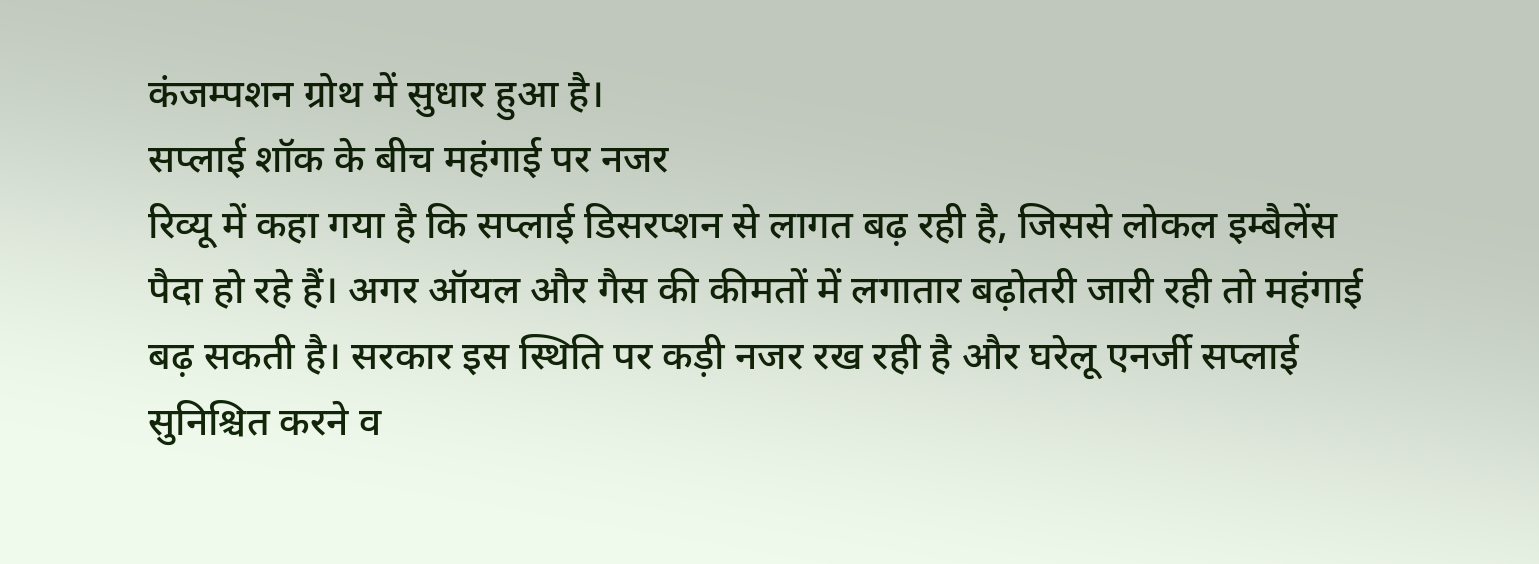कंजम्पशन ग्रोथ में सुधार हुआ है।
सप्लाई शॉक के बीच महंगाई पर नजर
रिव्यू में कहा गया है कि सप्लाई डिसरप्शन से लागत बढ़ रही है, जिससे लोकल इम्बैलेंस पैदा हो रहे हैं। अगर ऑयल और गैस की कीमतों में लगातार बढ़ोतरी जारी रही तो महंगाई बढ़ सकती है। सरकार इस स्थिति पर कड़ी नजर रख रही है और घरेलू एनर्जी सप्लाई सुनिश्चित करने व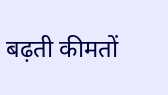बढ़ती कीमतों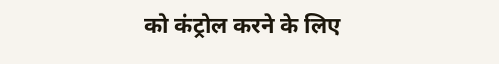को कंट्रोल करने के लिए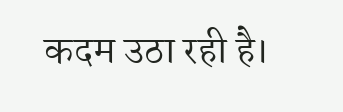कदम उठा रही है।